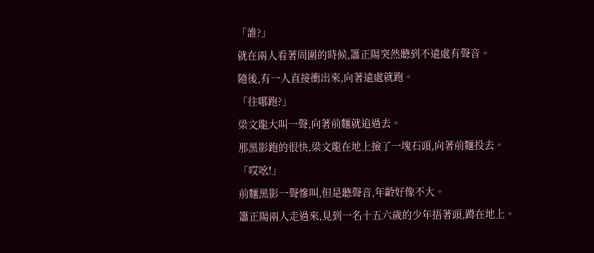「誰?」
就在兩人看著周圍的時候,簫正陽突然聽到不遠處有聲音。
隨後,有一人直接衝出來,向著遠處就跑。
「往哪跑?」
梁文龍大叫一聲,向著前麵就追過去。
那黑影跑的很快,梁文龍在地上撿了一塊石頭,向著前麵投去。
「哎吆!」
前麵黑影一聲慘叫,但是聽聲音,年齡好像不大。
簫正陽兩人走過來,見到一名十五六歲的少年捂著頭,蹲在地上。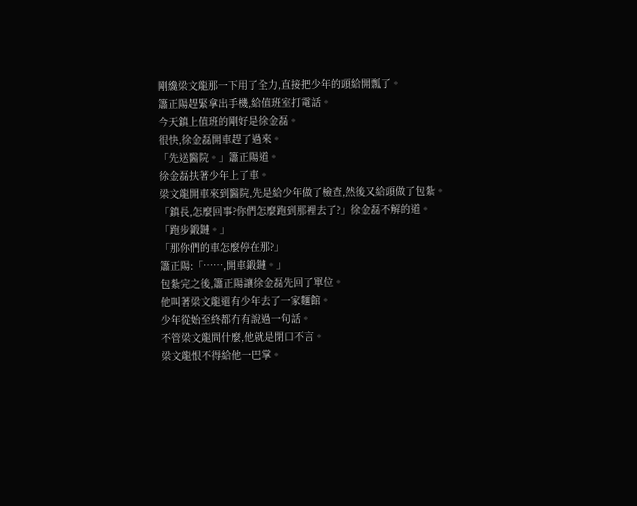剛纔梁文龍那一下用了全力,直接把少年的頭給開瓢了。
簫正陽趕緊拿出手機,給值班室打電話。
今天鎮上值班的剛好是徐金磊。
很快,徐金磊開車趕了過來。
「先送醫院。」簫正陽道。
徐金磊扶著少年上了車。
梁文龍開車來到醫院,先是給少年做了檢查,然後又給頭做了包紮。
「鎮長,怎麼回事?你們怎麼跑到那裡去了?」徐金磊不解的道。
「跑步鍛鏈。」
「那你們的車怎麼停在那?」
簫正陽:「……,開車鍛鏈。」
包紮完之後,簫正陽讓徐金磊先回了單位。
他叫著梁文龍還有少年去了一家麵館。
少年從始至終都冇有說過一句話。
不管梁文龍問什麼,他就是閉口不言。
梁文龍恨不得給他一巴掌。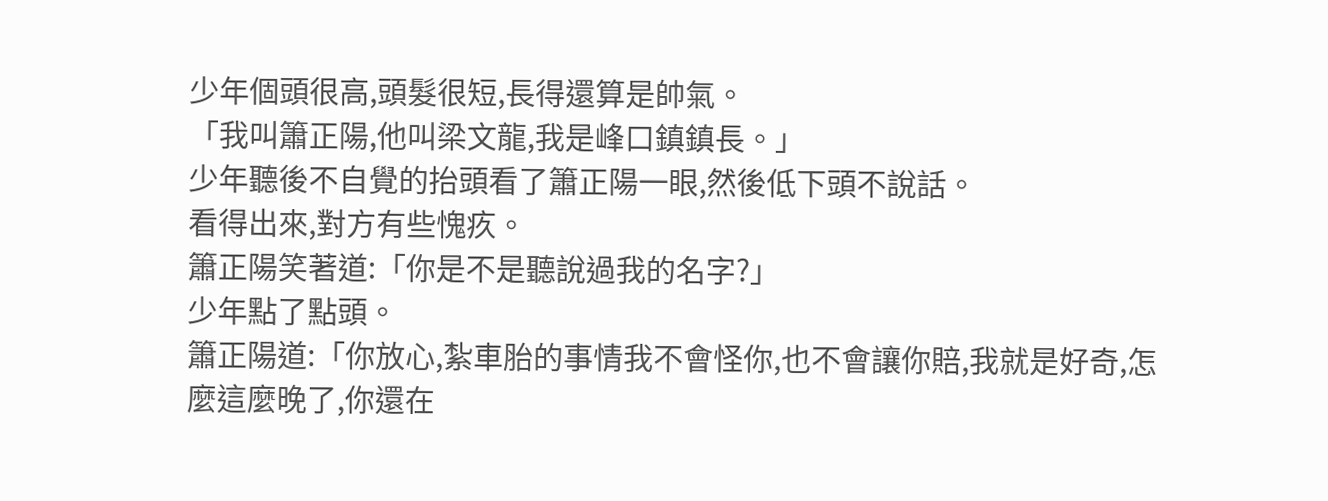少年個頭很高,頭髮很短,長得還算是帥氣。
「我叫簫正陽,他叫梁文龍,我是峰口鎮鎮長。」
少年聽後不自覺的抬頭看了簫正陽一眼,然後低下頭不說話。
看得出來,對方有些愧疚。
簫正陽笑著道:「你是不是聽說過我的名字?」
少年點了點頭。
簫正陽道:「你放心,紮車胎的事情我不會怪你,也不會讓你賠,我就是好奇,怎麼這麼晚了,你還在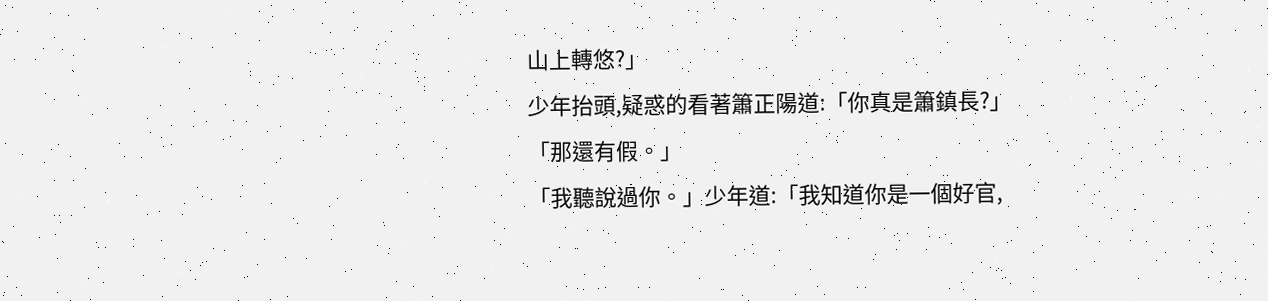山上轉悠?」
少年抬頭,疑惑的看著簫正陽道:「你真是簫鎮長?」
「那還有假。」
「我聽說過你。」少年道:「我知道你是一個好官,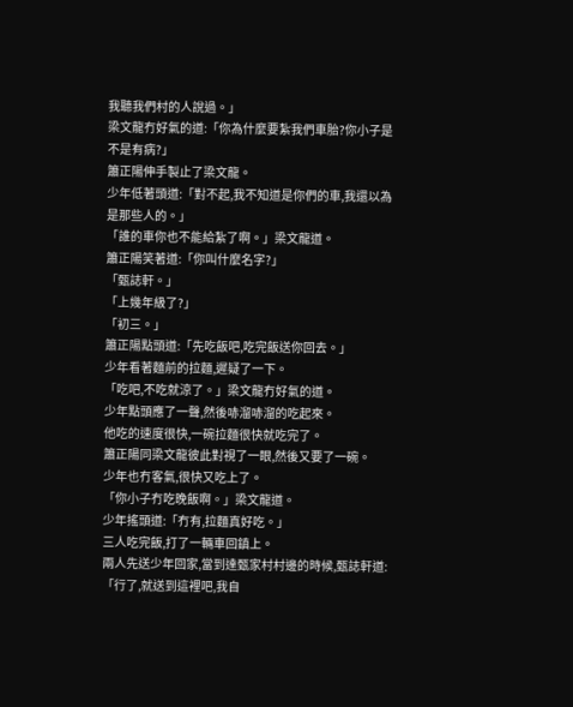我聽我們村的人說過。」
梁文龍冇好氣的道:「你為什麼要紮我們車胎?你小子是不是有病?」
簫正陽伸手製止了梁文龍。
少年低著頭道:「對不起,我不知道是你們的車,我還以為是那些人的。」
「誰的車你也不能給紮了啊。」梁文龍道。
簫正陽笑著道:「你叫什麼名字?」
「甄誌軒。」
「上幾年級了?」
「初三。」
簫正陽點頭道:「先吃飯吧,吃完飯送你回去。」
少年看著麵前的拉麵,遲疑了一下。
「吃吧,不吃就涼了。」梁文龍冇好氣的道。
少年點頭應了一聲,然後哧溜哧溜的吃起來。
他吃的速度很快,一碗拉麵很快就吃完了。
簫正陽同梁文龍彼此對視了一眼,然後又要了一碗。
少年也冇客氣,很快又吃上了。
「你小子冇吃晚飯啊。」梁文龍道。
少年搖頭道:「冇有,拉麵真好吃。」
三人吃完飯,打了一輛車回鎮上。
兩人先送少年回家,當到達甄家村村邊的時候,甄誌軒道:「行了,就送到這裡吧,我自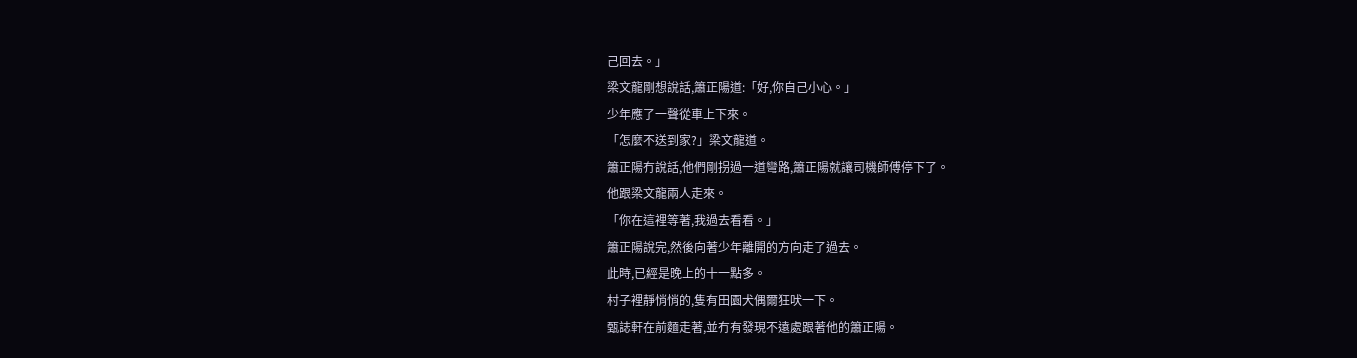己回去。」
梁文龍剛想說話,簫正陽道:「好,你自己小心。」
少年應了一聲從車上下來。
「怎麼不送到家?」梁文龍道。
簫正陽冇說話,他們剛拐過一道彎路,簫正陽就讓司機師傅停下了。
他跟梁文龍兩人走來。
「你在這裡等著,我過去看看。」
簫正陽說完,然後向著少年離開的方向走了過去。
此時,已經是晚上的十一點多。
村子裡靜悄悄的,隻有田園犬偶爾狂吠一下。
甄誌軒在前麵走著,並冇有發現不遠處跟著他的簫正陽。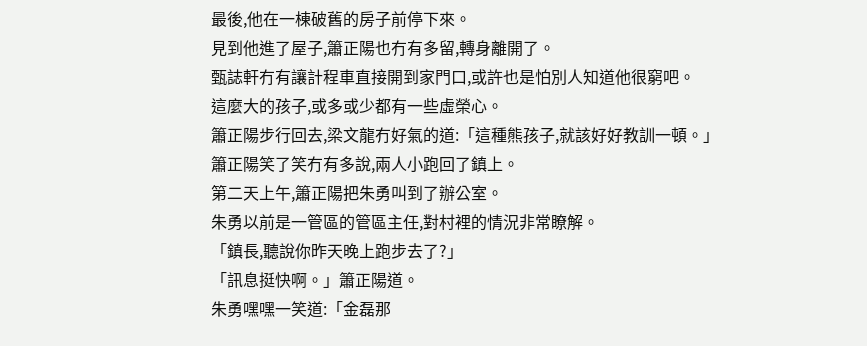最後,他在一棟破舊的房子前停下來。
見到他進了屋子,簫正陽也冇有多留,轉身離開了。
甄誌軒冇有讓計程車直接開到家門口,或許也是怕別人知道他很窮吧。
這麼大的孩子,或多或少都有一些虛榮心。
簫正陽步行回去,梁文龍冇好氣的道:「這種熊孩子,就該好好教訓一頓。」
簫正陽笑了笑冇有多說,兩人小跑回了鎮上。
第二天上午,簫正陽把朱勇叫到了辦公室。
朱勇以前是一管區的管區主任,對村裡的情況非常瞭解。
「鎮長,聽說你昨天晚上跑步去了?」
「訊息挺快啊。」簫正陽道。
朱勇嘿嘿一笑道:「金磊那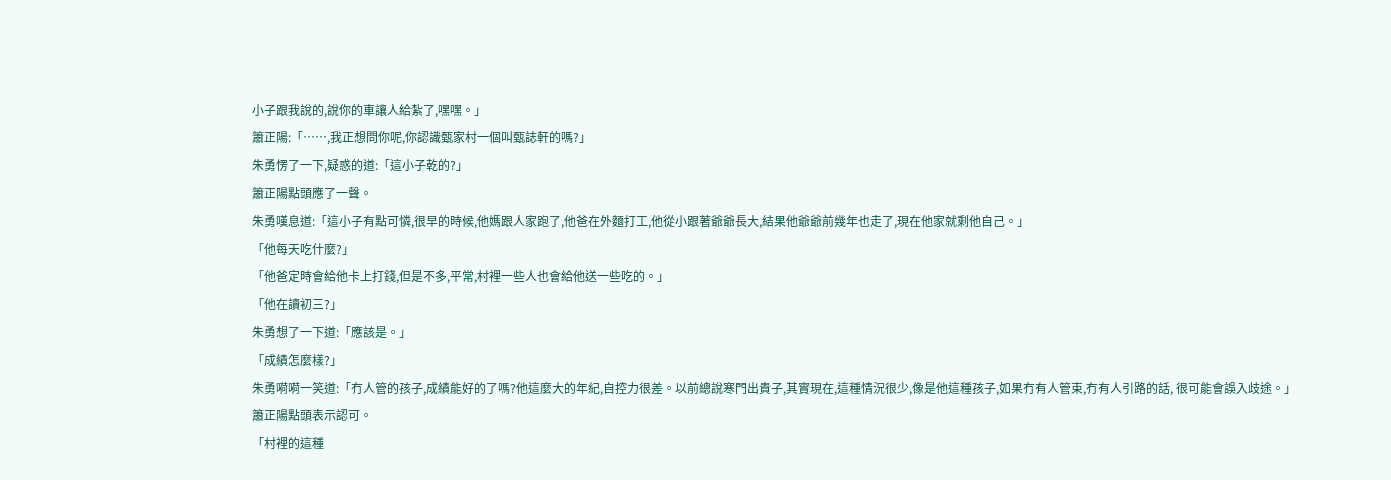小子跟我說的,說你的車讓人給紮了,嘿嘿。」
簫正陽:「……,我正想問你呢,你認識甄家村一個叫甄誌軒的嗎?」
朱勇愣了一下,疑惑的道:「這小子乾的?」
簫正陽點頭應了一聲。
朱勇嘆息道:「這小子有點可憐,很早的時候,他媽跟人家跑了,他爸在外麵打工,他從小跟著爺爺長大,結果他爺爺前幾年也走了,現在他家就剩他自己。」
「他每天吃什麼?」
「他爸定時會給他卡上打錢,但是不多,平常,村裡一些人也會給他送一些吃的。」
「他在讀初三?」
朱勇想了一下道:「應該是。」
「成績怎麼樣?」
朱勇嗬嗬一笑道:「冇人管的孩子,成績能好的了嗎?他這麼大的年紀,自控力很差。以前總說寒門出貴子,其實現在,這種情況很少,像是他這種孩子,如果冇有人管束,冇有人引路的話, 很可能會誤入歧途。」
簫正陽點頭表示認可。
「村裡的這種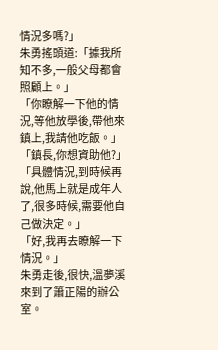情況多嗎?」
朱勇搖頭道:「據我所知不多,一般父母都會照顧上。」
「你瞭解一下他的情況,等他放學後,帶他來鎮上,我請他吃飯。」
「鎮長,你想資助他?」
「具體情況,到時候再說,他馬上就是成年人了,很多時候,需要他自己做決定。」
「好,我再去瞭解一下情況。」
朱勇走後,很快,溫夢溪來到了簫正陽的辦公室。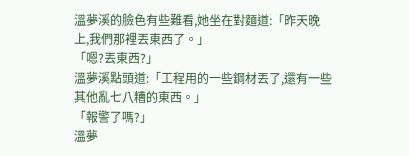溫夢溪的臉色有些難看,她坐在對麵道:「昨天晚上,我們那裡丟東西了。」
「嗯?丟東西?」
溫夢溪點頭道:「工程用的一些鋼材丟了,還有一些其他亂七八糟的東西。」
「報警了嗎?」
溫夢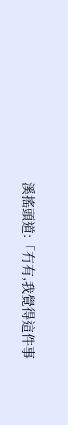溪搖頭道:「冇有,我覺得這件事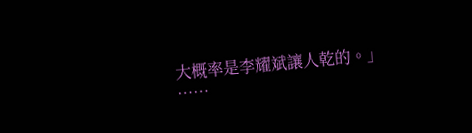大概率是李耀斌讓人乾的。」
……